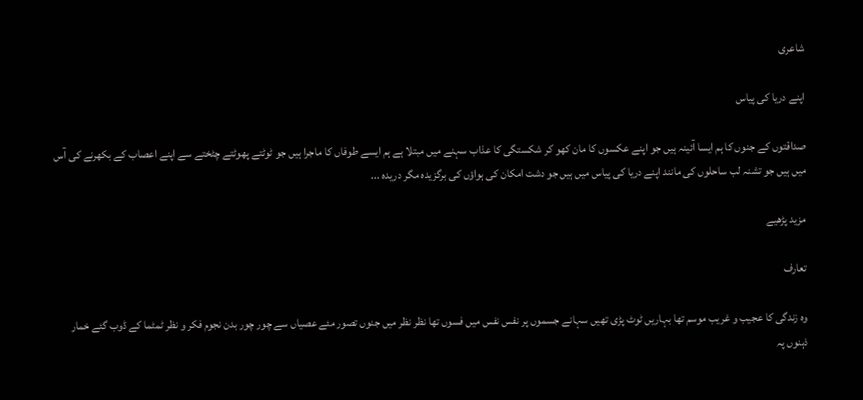شاعری

اپنے دریا کی پیاس

صداقتوں کے جنوں کا ہم ایسا آئینہ ہیں جو اپنے عکسوں کا مان کھو کر شکستگی کا عذاب سہنے میں مبتلا ہے ہم ایسے طوفاں کا ماجرا ہیں جو ٹوٹتے پھوٹتے چٹختے سے اپنے اعصاب کے بکھرنے کی آس میں ہیں جو تشنہ لب ساحلوں کی مانند اپنے دریا کی پیاس میں ہیں جو دشت امکان کی ہواؤں کی برگزیدہ مگر دریدہ ...

مزید پڑھیے

تعارف

وہ زندگی کا عجیب و غریب موسم تھا بہاریں ٹوٹ پڑی تھیں سہانے جسموں پر نفس نفس میں فسوں تھا نظر نظر میں جنوں تصور مئے عصیاں سے چور چور بدن نجوم فکر و نظر ٹمٹما کے ڈوب گئے خمار ذہنوں پہ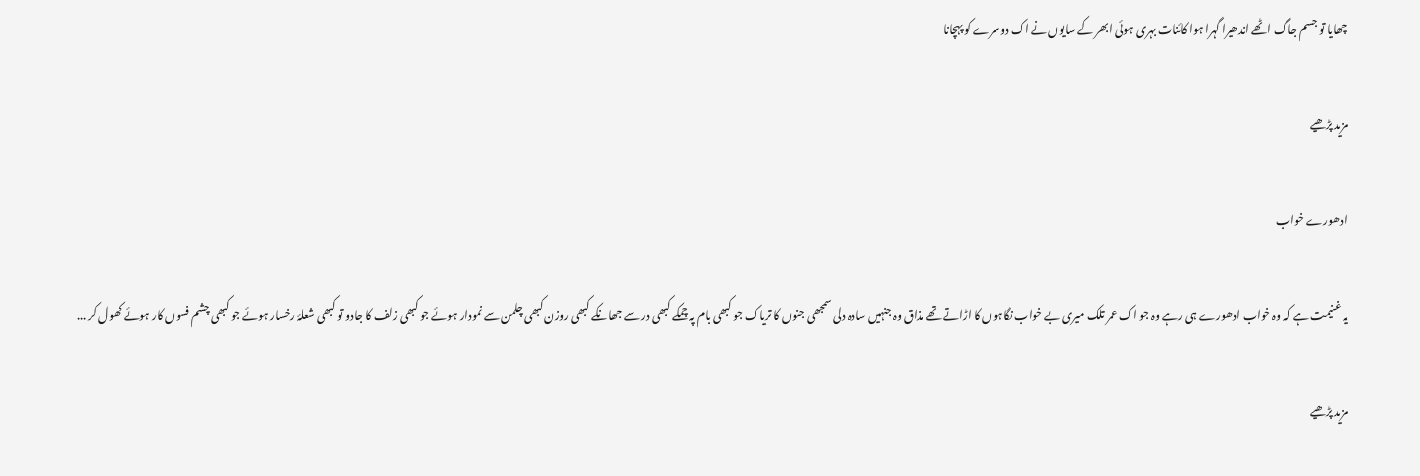چھایا تو جسم جاگ اٹھے اندھیرا گہرا ہوا کائنات بہری ہوئی ابھر کے سایوں نے اک دوسرے کو پہچانا

مزید پڑھیے

ادھورے خواب

یہ غنیمت ہے کہ وہ خواب ادھورے ہی رہے وہ جو اک عمر تلک میری بے خواب نگاہوں کا اڑاتے تھے مذاق وہ جنہیں سادہ دلی سمجھی جنوں کا تریاک جو کبھی بام پہ چمکے کبھی در سے جھانکے کبھی روزن کبھی چلمن سے نمودار ہوئے جو کبھی زلف کا جادو تو کبھی شعلۂ رخسار ہوئے جو کبھی چشم فسوں کار ہوئے کھول کر ...

مزید پڑھیے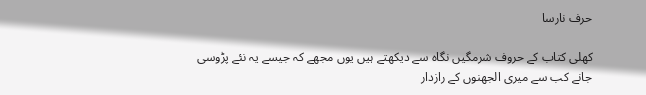حرف نارسا

کھلی کتاب کے حروف شرمگیں نگاہ سے دیکھتے ہیں یوں مجھے کہ جیسے یہ نئے پڑوسی جانے کب سے میری الجھنوں کے رازدار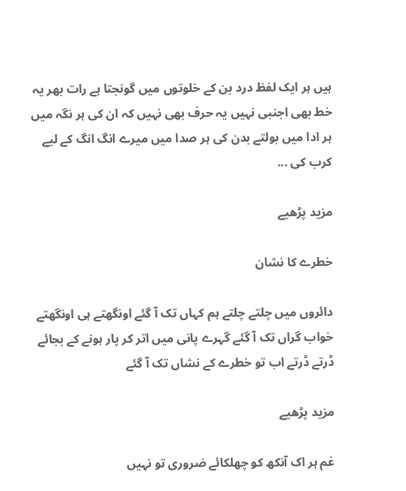ہیں ہر ایک لفظ درد بن کے خلوتوں میں گونجتا ہے رات بھر یہ خط بھی اجنبی نہیں یہ حرف بھی نہیں کہ ان کی ہر نگہ میں ہر ادا میں بولتے بدن کی ہر صدا میں میرے انگ انگ کے لیے کرب کی ...

مزید پڑھیے

خطرے کا نشان

دائروں میں چلتے چلتے ہم کہاں تک آ گئے اونگھتے ہی اونگھتے خواب گراں تک آ گئے گہرے پانی میں اتر کر پار ہونے کے بجائے ڈرتے ڈرتے اب تو خطرے کے نشاں تک آ گئے

مزید پڑھیے

غم ہر اک آنکھ کو چھلکائے ضروری تو نہیں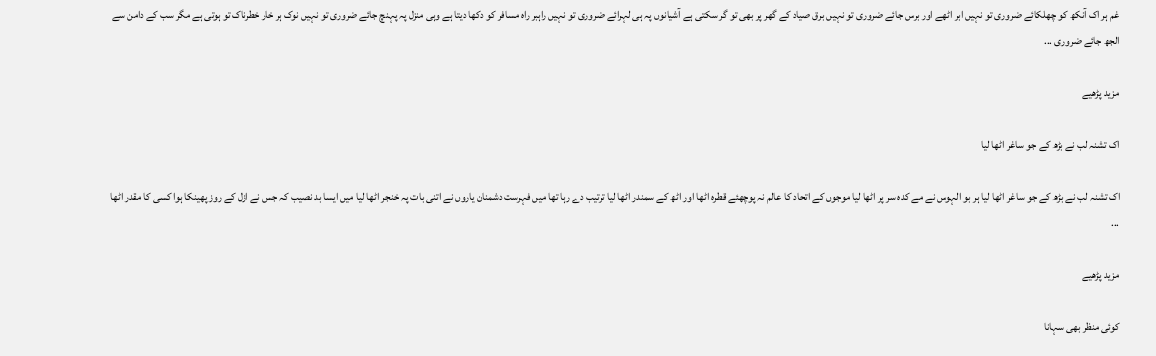غم ہر اک آنکھ کو چھلکائے ضروری تو نہیں ابر اٹھے اور برس جائے ضروری تو نہیں برق صیاد کے گھر پر بھی تو گر سکتی ہے آشیانوں پہ ہی لہرائے ضروری تو نہیں راہبر راہ مسافر کو دکھا دیتا ہے وہی منزل پہ پہنچ جائے ضروری تو نہیں نوک ہر خار خطرناک تو ہوتی ہے مگر سب کے دامن سے الجھ جائے ضروری ...

مزید پڑھیے

اک تشنہ لب نے بڑھ کے جو ساغر اٹھا لیا

اک تشنہ لب نے بڑھ کے جو ساغر اٹھا لیا ہر بو الہوس نے مے کدہ سر پر اٹھا لیا موجوں کے اتحاد کا عالم نہ پوچھئے قطرہ اٹھا اور اٹھ کے سمندر اٹھا لیا ترتیب دے رہا تھا میں فہرست دشمنان یاروں نے اتنی بات پہ خنجر اٹھا لیا میں ایسا بد نصیب کہ جس نے ازل کے روز پھینکا ہوا کسی کا مقدر اٹھا ...

مزید پڑھیے

کوئی منظر بھی سہانا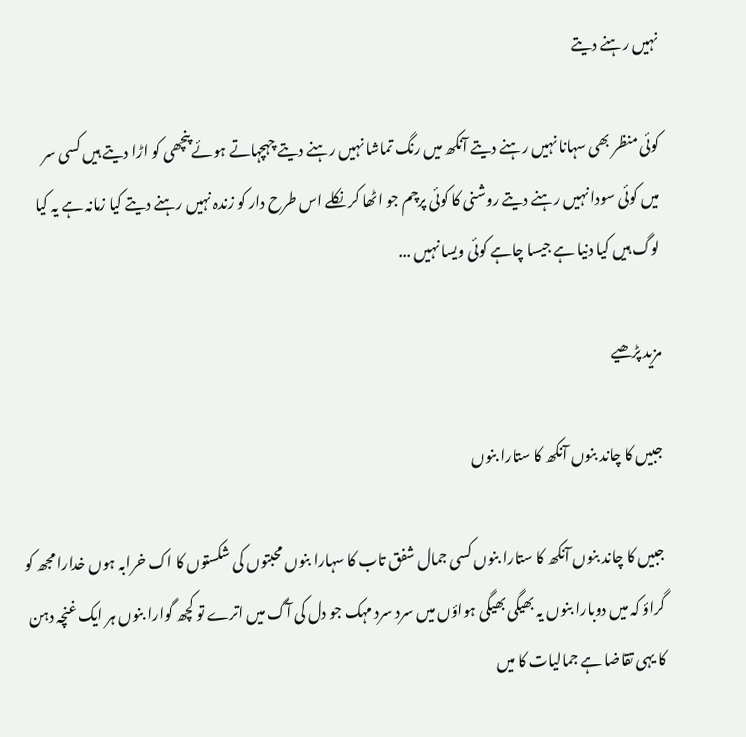نہیں رہنے دیتے

کوئی منظر بھی سہانا نہیں رہنے دیتے آنکھ میں رنگ تماشا نہیں رہنے دیتے چہچہاتے ہوئے پنچھی کو اڑا دیتے ہیں کسی سر میں کوئی سودا نہیں رہنے دیتے روشنی کا کوئی پرچم جو اٹھا کر نکلے اس طرح دار کو زندہ نہیں رہنے دیتے کیا زمانہ ہے یہ کیا لوگ ہیں کیا دنیا ہے جیسا چاہے کوئی ویسا نہیں ...

مزید پڑھیے

جبیں کا چاند بنوں آنکھ کا ستارا بنوں

جبیں کا چاند بنوں آنکھ کا ستارا بنوں کسی جمال شفق تاب کا سہارا بنوں محبتوں کی شکستوں کا اک خرابہ ہوں خدارا مجھ کو گراؤ کہ میں دوبارا بنوں یہ بھیگی بھیگی ہواؤں میں سرد سرد مہک جو دل کی آگ میں اترے تو کچھ گوارا بنوں ہر ایک غنچہ دہن کا یہی تقاضا ہے جمالیات کا میں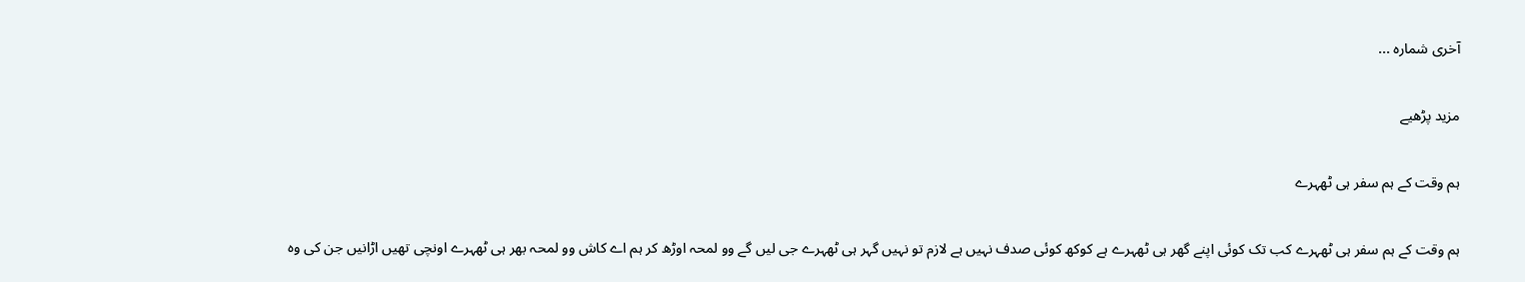آخری شمارہ ...

مزید پڑھیے

ہم وقت کے ہم سفر ہی ٹھہرے

ہم وقت کے ہم سفر ہی ٹھہرے کب تک کوئی اپنے گھر ہی ٹھہرے ہے کوکھ کوئی صدف نہیں ہے لازم تو نہیں گہر ہی ٹھہرے جی لیں گے وو لمحہ اوڑھ کر ہم اے کاش وو لمحہ بھر ہی ٹھہرے اونچی تھیں اڑانیں جن کی وہ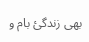بھی زندگیٔ بام و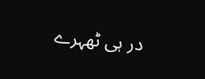در ہی ٹھہرے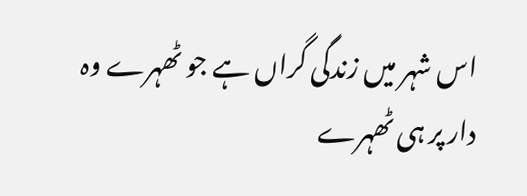اس شہر میں زندگی گراں ہے جو ٹھہرے وہ دار پر ہی ٹھہرے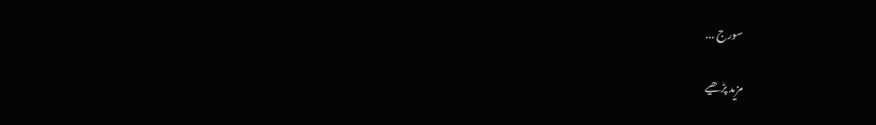سورج ...

مزید پڑھیے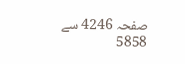صفحہ 4246 سے 5858